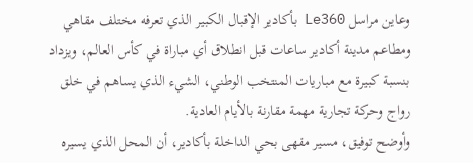وعاين مراسل Le360 بأكادير الإقبال الكبير الذي تعرفه مختلف مقاهي ومطاعم مدينة أكادير ساعات قبل انطلاق أي مباراة في كأس العالم، ويزداد بنسبة كبيرة مع مباريات المنتخب الوطني، الشيء الذي يساهم في خلق رواج وحركة تجارية مهمة مقارنة بالأيام العادية.
وأوضح توفيق، مسير مقهى بحي الداخلة بأكادير، أن المحل الذي يسيره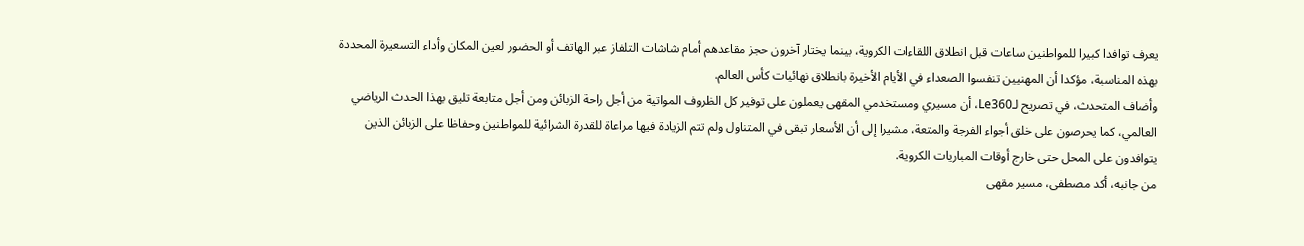يعرف توافدا كبيرا للمواطنين ساعات قبل انطلاق اللقاءات الكروية، بينما يختار آخرون حجز مقاعدهم أمام شاشات التلفاز عبر الهاتف أو الحضور لعين المكان وأداء التسعيرة المحددة بهذه المناسبة، مؤكدا أن المهنيين تنفسوا الصعداء في الأيام الأخيرة بانطلاق نهائيات كأس العالم.
وأضاف المتحدث، في تصريح لـLe360، أن مسيري ومستخدمي المقهى يعملون على توفير كل الظروف المواتية من أجل راحة الزبائن ومن أجل متابعة تليق بهذا الحدث الرياضي العالمي، كما يحرصون على خلق أجواء الفرجة والمتعة، مشيرا إلى أن الأسعار تبقى في المتناول ولم تتم الزيادة فيها مراعاة للقدرة الشرائية للمواطنين وحفاظا على الزبائن الذين يتوافدون على المحل حتى خارج أوقات المباريات الكروية.
من جانبه، أكد مصطفى، مسير مقهى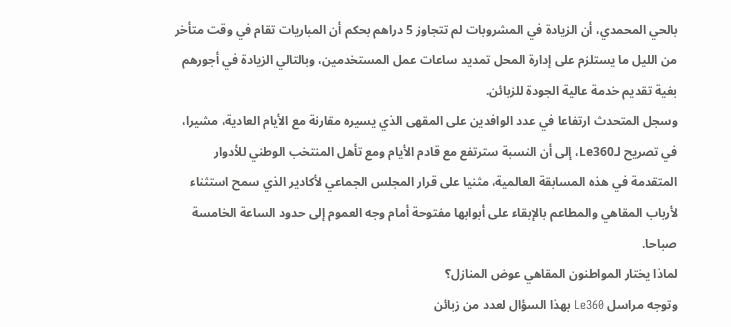بالحي المحمدي، أن الزيادة في المشروبات لم تتجاوز 5 دراهم بحكم أن المباريات تقام في وقت متأخر من الليل ما يستلزم على إدارة المحل تمديد ساعات عمل المستخدمين، وبالتالي الزيادة في أجورهم بغية تقديم خدمة عالية الجودة للزبائن.
وسجل المتحدث ارتفاعا في عدد الوافدين على المقهى الذي يسيره مقارنة مع الأيام العادية، مشيرا، في تصريح لـLe360، إلى أن النسبة سترتفع مع قادم الأيام ومع تأهل المنتخب الوطني للأدوار المتقدمة في هذه المسابقة العالمية، مثنيا على قرار المجلس الجماعي لأكادير الذي سمح استثناء لأرباب المقاهي والمطاعم بالإبقاء على أبوابها مفتوحة أمام وجه العموم إلى حدود الساعة الخامسة صباحا.
لماذا يختار المواطنون المقاهي عوض المنازل؟
وتوجه مراسل Le360 بهذا السؤال لعدد من زبائن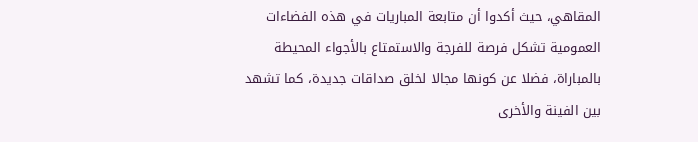المقاهي، حيث أكدوا أن متابعة المباريات في هذه الفضاءات العمومية تشكل فرصة للفرجة والاستمتاع بالأجواء المحيطة بالمباراة، فضلا عن كونها مجالا لخلق صداقات جديدة، كما تشهد بين الفينة والأخرى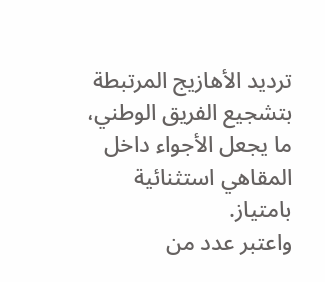ترديد الأهازيج المرتبطة بتشجيع الفريق الوطني، ما يجعل الأجواء داخل المقاهي استثنائية بامتياز.
واعتبر عدد من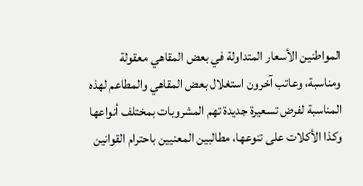المواطنين الأسعار المتداولة في بعض المقاهي معقولة ومناسبة، وعاتب آخرون استغلال بعض المقاهي والمطاعم لهذه المناسبة لفرض تسعيرة جديدة تهم المشروبات بمختلف أنواعها وكذا الأكلات على تنوعها، مطالبين المعنيين باحترام القوانين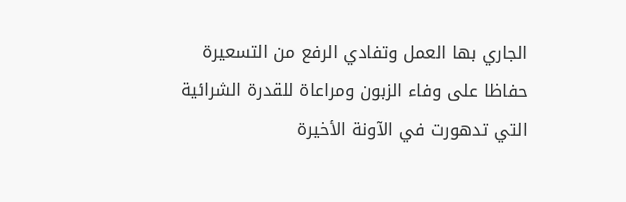الجاري بها العمل وتفادي الرفع من التسعيرة حفاظا على وفاء الزبون ومراعاة للقدرة الشرائية التي تدهورت في الآونة الأخيرة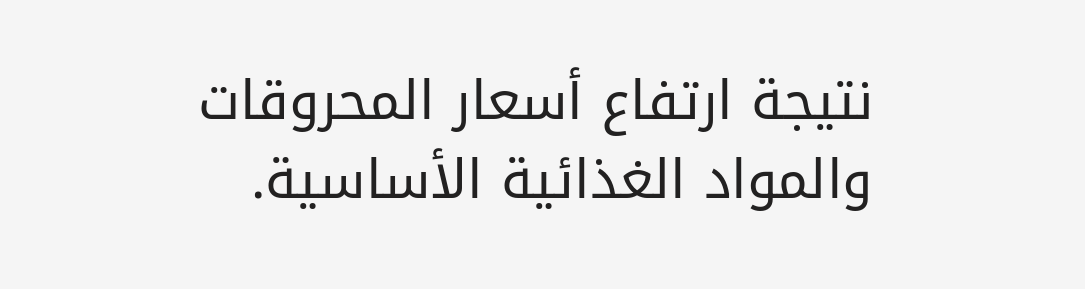نتيجة ارتفاع أسعار المحروقات والمواد الغذائية الأساسية.